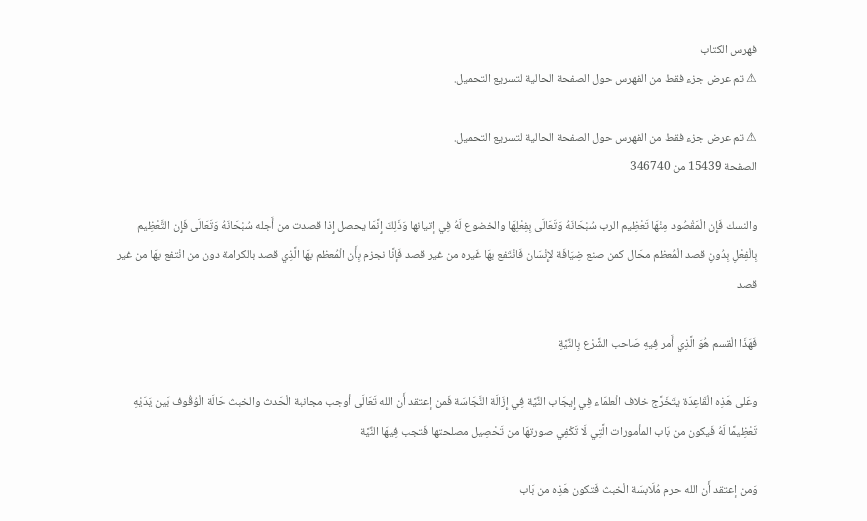فهرس الكتاب
⚠ تم عرض جزء فقط من الفهرس حول الصفحة الحالية لتسريع التحميل.

⚠ تم عرض جزء فقط من الفهرس حول الصفحة الحالية لتسريع التحميل.
الصفحة 15439 من 346740

والنسك فَإِن الْمَقْصُود مِنْهَا تَعْظِيم الرب سُبْحَانَهُ وَتَعَالَى بِفِعْلِهَا والخضوع لَهُ فِي إتيانها وَذَلِكَ إِنَّمَا يحصل إِذا قصدت من أَجله سُبْحَانَهُ وَتَعَالَى فَإِن التَّعْظِيم بِالْفِعْلِ بِدُونِ قصد الْمُعظم محَال كمن صنع ضِيَافَة لإِنْسَان فَانْتَفع بهَا غَيره من غير قصد فَإنَّا نجزم بِأَن الْمُعظم بهَا الَّذِي قصد بالكرامة دون من انْتفع بهَا من غير قصد

فَهَذَا الْقسم هُوَ الَّذِي أَمر فِيهِ صَاحب الشَّرْع بِالنِّيَّةِ

وعَلى هَذِه الْقَاعِدَة يتَخَرَّج خلاف الْعلمَاء فِي إِيجَاب النِّيَّة فِي إِزَالَة النَّجَاسَة فَمن إعتقد أَن الله تَعَالَى أوجب مجانبة الْحَدث والخبث حَالَة الْوُقُوف بَين يَدَيْهِ تَعْظِيمًا لَهُ فَيكون من بَاب المأمورات الَّتِي لَا تَكْفِي صورتهَا من تَحْصِيل مصلحتها فَتجب فِيهَا النِّيَّة

وَمن إعتقد أَن الله حرم مُلَابسَة الْخبث فَتكون هَذِه من بَاب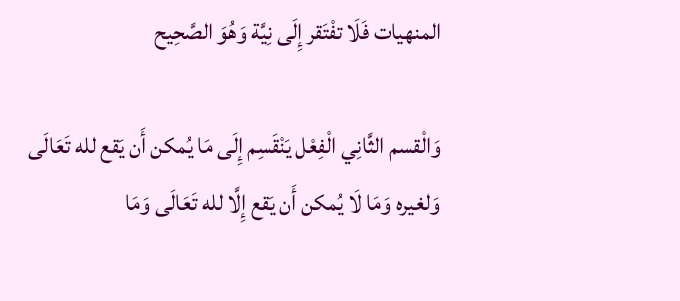المنهيات فَلَا تفْتَقر إِلَى نِيَّة وَهُوَ الصَّحِيح

وَالْقسم الثَّانِي الْفِعْل يَنْقَسِم إِلَى مَا يُمكن أَن يَقع لله تَعَالَى وَلغيره وَمَا لَا يُمكن أَن يَقع إِلَّا لله تَعَالَى وَمَا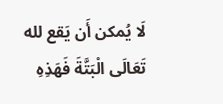لَا يُمكن أَن يَقع لله تَعَالَى الْبَتَّةَ فَهَذِهِ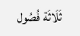ثَلَاثَة فُصُول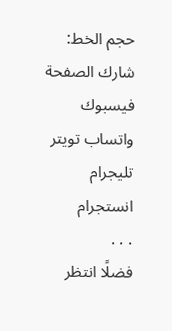حجم الخط:
شارك الصفحة
فيسبوك واتساب تويتر تليجرام انستجرام
. . .
فضلًا انتظر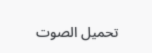تحميل الصوت